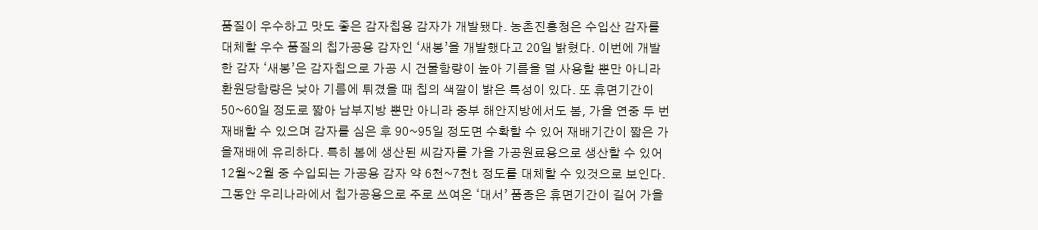품질이 우수하고 맛도 좋은 감자칩용 감자가 개발됐다. 농촌진흥청은 수입산 감자를 대체할 우수 품질의 칩가공용 감자인 ‘새봉’을 개발했다고 20일 밝혔다. 이번에 개발한 감자 ‘새봉’은 감자칩으로 가공 시 건물함량이 높아 기름을 덜 사용할 뿐만 아니라 환원당함량은 낮아 기름에 튀겼을 때 칩의 색깔이 밝은 특성이 있다. 또 휴면기간이 50~60일 정도로 짧아 남부지방 뿐만 아니라 중부 해안지방에서도 봄, 가을 연중 두 번 재배할 수 있으며 감자를 심은 후 90~95일 정도면 수확할 수 있어 재배기간이 짧은 가을재배에 유리하다. 특히 봄에 생산된 씨감자를 가을 가공원료용으로 생산할 수 있어 12월~2월 중 수입되는 가공용 감자 약 6천~7천t 정도를 대체할 수 있것으로 보인다. 그동안 우리나라에서 칩가공용으로 주로 쓰여온 ‘대서’ 품종은 휴면기간이 길어 가을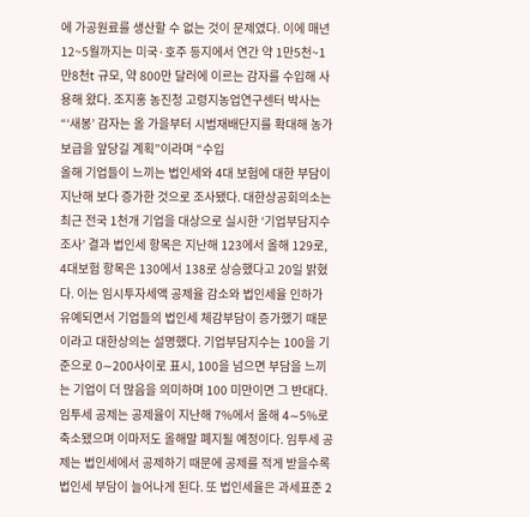에 가공원료를 생산할 수 없는 것이 문제였다. 이에 매년 12~5월까지는 미국·호주 등지에서 연간 약 1만5천~1만8천t 규모, 약 800만 달러에 이르는 감자를 수입해 사용해 왔다. 조지홍 농진청 고령지농업연구센터 박사는 “‘새봉’ 감자는 올 가을부터 시범재배단지를 확대해 농가보급을 앞당길 계획”이라며 “수입
올해 기업들이 느끼는 법인세와 4대 보험에 대한 부담이 지난해 보다 증가한 것으로 조사됐다. 대한상공회의소는 최근 전국 1천개 기업을 대상으로 실시한 ‘기업부담지수 조사’ 결과 법인세 항목은 지난해 123에서 올해 129로, 4대보험 항목은 130에서 138로 상승했다고 20일 밝혔다. 이는 임시투자세액 공제율 감소와 법인세율 인하가 유예되면서 기업들의 법인세 체감부담이 증가했기 때문이라고 대한상의는 설명했다. 기업부담지수는 100을 기준으로 0∼200사이로 표시, 100을 넘으면 부담을 느끼는 기업이 더 많음을 의미하며 100 미만이면 그 반대다. 임투세 공제는 공제율이 지난해 7%에서 올해 4∼5%로 축소됐으며 이마저도 올해말 폐지될 예정이다. 임투세 공제는 법인세에서 공제하기 때문에 공제를 적게 받을수록 법인세 부담이 늘어나게 된다. 또 법인세율은 과세표준 2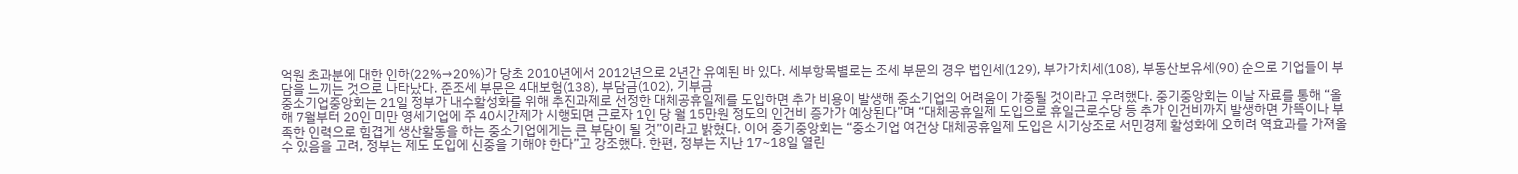억원 초과분에 대한 인하(22%→20%)가 당초 2010년에서 2012년으로 2년간 유예된 바 있다. 세부항목별로는 조세 부문의 경우 법인세(129), 부가가치세(108), 부동산보유세(90) 순으로 기업들이 부담을 느끼는 것으로 나타났다. 준조세 부문은 4대보험(138), 부담금(102), 기부금
중소기업중앙회는 21일 정부가 내수활성화를 위해 추진과제로 선정한 대체공휴일제를 도입하면 추가 비용이 발생해 중소기업의 어려움이 가중될 것이라고 우려했다. 중기중앙회는 이날 자료를 통해 “올해 7월부터 20인 미만 영세기업에 주 40시간제가 시행되면 근로자 1인 당 월 15만원 정도의 인건비 증가가 예상된다”며 “대체공휴일제 도입으로 휴일근로수당 등 추가 인건비까지 발생하면 가뜩이나 부족한 인력으로 힘겹게 생산활동을 하는 중소기업에게는 큰 부담이 될 것”이라고 밝혔다. 이어 중기중앙회는 “중소기업 여건상 대체공휴일제 도입은 시기상조로 서민경제 활성화에 오히려 역효과를 가져올 수 있음을 고려, 정부는 제도 도입에 신중을 기해야 한다”고 강조했다. 한편, 정부는 지난 17~18일 열린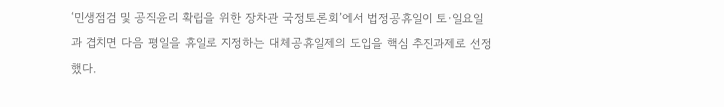‘민생점검 및 공직윤리 확립을 위한 장차관 국정토론회’에서 법정공휴일이 토·일요일과 겹치면 다음 평일을 휴일로 지정하는 대체공휴일제의 도입을 핵심 추진과제로 선정했다.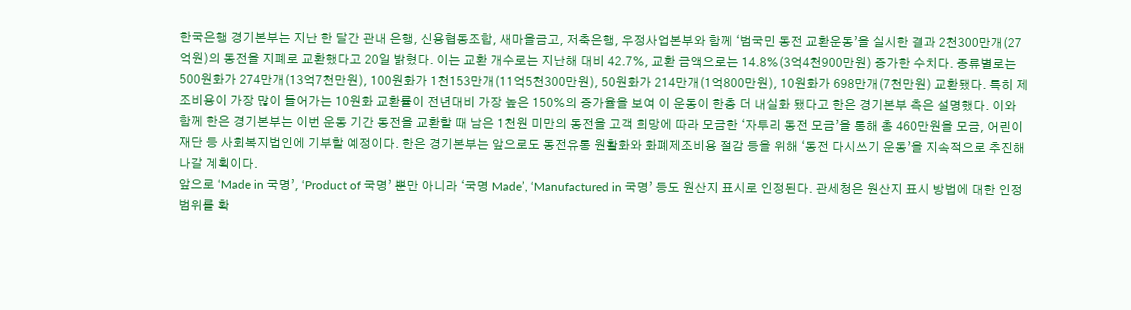한국은행 경기본부는 지난 한 달간 관내 은행, 신용협동조합, 새마을금고, 저축은행, 우정사업본부와 함께 ‘범국민 동전 교환운동’을 실시한 결과 2천300만개(27억원)의 동전을 지폐로 교환했다고 20일 밝혔다. 이는 교환 개수로는 지난해 대비 42.7%, 교환 금액으로는 14.8%(3억4천900만원) 증가한 수치다. 종류별로는 500원화가 274만개(13억7천만원), 100원화가 1천153만개(11억5천300만원), 50원화가 214만개(1억800만원), 10원화가 698만개(7천만원) 교환됐다. 특히 제조비용이 가장 많이 들어가는 10원화 교환률이 전년대비 가장 높은 150%의 증가율을 보여 이 운동이 한층 더 내실화 됐다고 한은 경기본부 측은 설명했다. 이와 함께 한은 경기본부는 이번 운동 기간 동전을 교환할 때 남은 1천원 미만의 동전을 고객 희망에 따라 모금한 ‘자투리 동전 모금’을 통해 총 460만원을 모금, 어린이 재단 등 사회복지법인에 기부할 예정이다. 한은 경기본부는 앞으로도 동전유통 원활화와 화폐제조비용 절감 등을 위해 ‘동전 다시쓰기 운동’을 지속적으로 추진해 나갈 계획이다.
앞으로 ‘Made in 국명’, ‘Product of 국명’ 뿐만 아니라 ‘국명 Made’, ‘Manufactured in 국명’ 등도 원산지 표시로 인정된다. 관세청은 원산지 표시 방법에 대한 인정범위를 확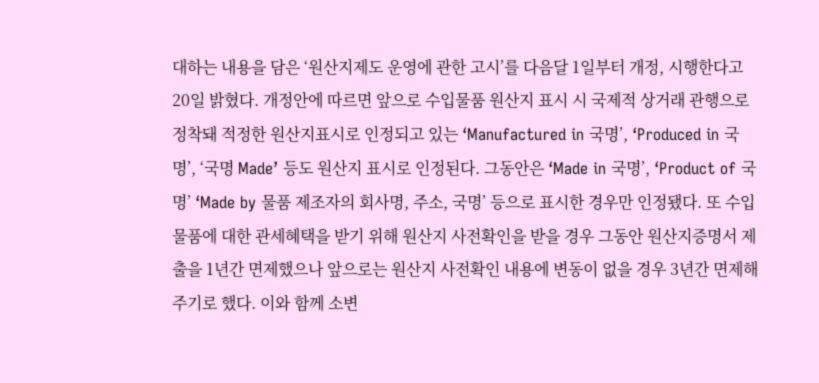대하는 내용을 담은 ‘원산지제도 운영에 관한 고시’를 다음달 1일부터 개정, 시행한다고 20일 밝혔다. 개정안에 따르면 앞으로 수입물품 원산지 표시 시 국제적 상거래 관행으로 정착돼 적정한 원산지표시로 인정되고 있는 ‘Manufactured in 국명’, ‘Produced in 국명’, ‘국명 Made’ 등도 원산지 표시로 인정된다. 그동안은 ‘Made in 국명’, ‘Product of 국명’ ‘Made by 물품 제조자의 회사명, 주소, 국명’ 등으로 표시한 경우만 인정됐다. 또 수입 물품에 대한 관세혜택을 받기 위해 원산지 사전확인을 받을 경우 그동안 원산지증명서 제출을 1년간 면제했으나 앞으로는 원산지 사전확인 내용에 변동이 없을 경우 3년간 면제해주기로 했다. 이와 함께 소변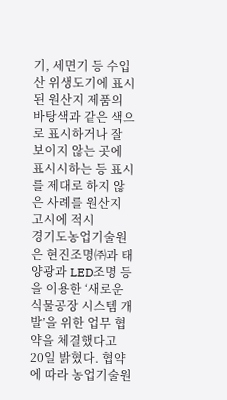기, 세면기 등 수입산 위생도기에 표시된 원산지 제품의 바탕색과 같은 색으로 표시하거나 잘 보이지 않는 곳에 표시시하는 등 표시를 제대로 하지 않은 사례를 원산지 고시에 적시
경기도농업기술원은 현진조명㈜과 태양광과 LED조명 등을 이용한 ‘새로운 식물공장 시스템 개발’을 위한 업무 협약을 체결했다고 20일 밝혔다. 협약에 따라 농업기술원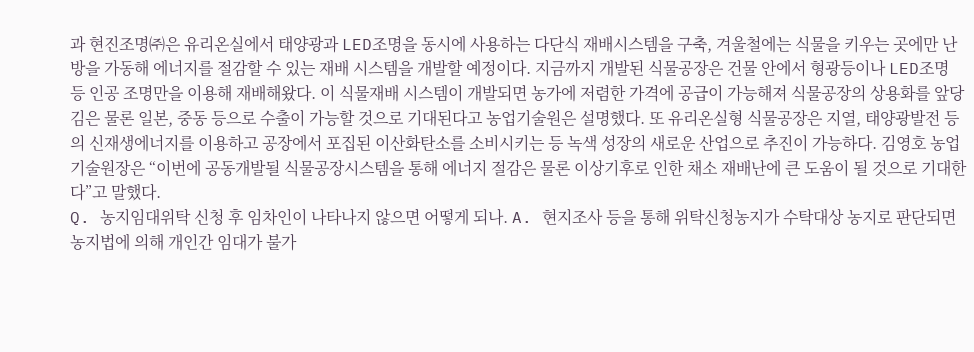과 현진조명㈜은 유리온실에서 태양광과 LED조명을 동시에 사용하는 다단식 재배시스템을 구축, 겨울철에는 식물을 키우는 곳에만 난방을 가동해 에너지를 절감할 수 있는 재배 시스템을 개발할 예정이다. 지금까지 개발된 식물공장은 건물 안에서 형광등이나 LED조명 등 인공 조명만을 이용해 재배해왔다. 이 식물재배 시스템이 개발되면 농가에 저렴한 가격에 공급이 가능해져 식물공장의 상용화를 앞당김은 물론 일본, 중동 등으로 수출이 가능할 것으로 기대된다고 농업기술원은 설명했다. 또 유리온실형 식물공장은 지열, 태양광발전 등의 신재생에너지를 이용하고 공장에서 포집된 이산화탄소를 소비시키는 등 녹색 성장의 새로운 산업으로 추진이 가능하다. 김영호 농업기술원장은 “이번에 공동개발될 식물공장시스템을 통해 에너지 절감은 물론 이상기후로 인한 채소 재배난에 큰 도움이 될 것으로 기대한다”고 말했다.
Q. 농지임대위탁 신청 후 임차인이 나타나지 않으면 어떻게 되나. A. 현지조사 등을 통해 위탁신청농지가 수탁대상 농지로 판단되면 농지법에 의해 개인간 임대가 불가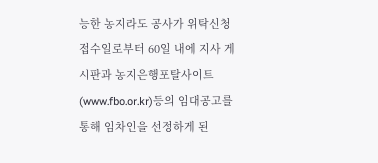능한 농지라도 공사가 위탁신청 접수일로부터 60일 내에 지사 게시판과 농지은행포탈사이트(www.fbo.or.kr)등의 임대공고를 통해 임차인을 선정하게 된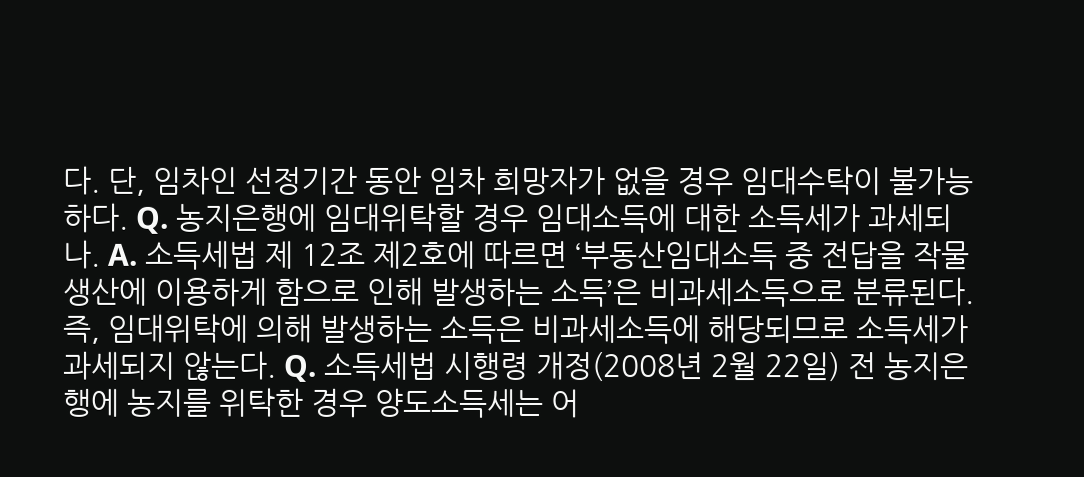다. 단, 임차인 선정기간 동안 임차 희망자가 없을 경우 임대수탁이 불가능하다. Q. 농지은행에 임대위탁할 경우 임대소득에 대한 소득세가 과세되나. A. 소득세법 제 12조 제2호에 따르면 ‘부동산임대소득 중 전답을 작물생산에 이용하게 함으로 인해 발생하는 소득’은 비과세소득으로 분류된다. 즉, 임대위탁에 의해 발생하는 소득은 비과세소득에 해당되므로 소득세가 과세되지 않는다. Q. 소득세법 시행령 개정(2008년 2월 22일) 전 농지은행에 농지를 위탁한 경우 양도소득세는 어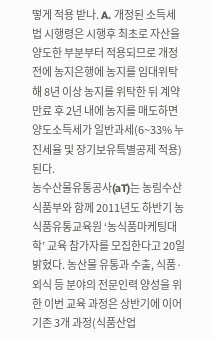떻게 적용 받나. A. 개정된 소득세법 시행령은 시행후 최초로 자산을 양도한 부분부터 적용되므로 개정 전에 농지은행에 농지를 임대위탁해 8년 이상 농지를 위탁한 뒤 계약 만료 후 2년 내에 농지를 매도하면 양도소득세가 일반과세(6~33% 누진세율 및 장기보유특별공제 적용)된다.
농수산물유통공사(aT)는 농림수산식품부와 함께 2011년도 하반기 농식품유통교육원 ‘농식품마케팅대학’ 교육 참가자를 모집한다고 20일 밝혔다. 농산물 유통과 수출, 식품·외식 등 분야의 전문인력 양성을 위한 이번 교육 과정은 상반기에 이어 기존 3개 과정(식품산업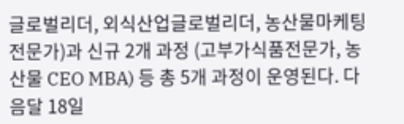글로벌리더, 외식산업글로벌리더, 농산물마케팅전문가)과 신규 2개 과정 (고부가식품전문가, 농산물 CEO MBA) 등 총 5개 과정이 운영된다. 다음달 18일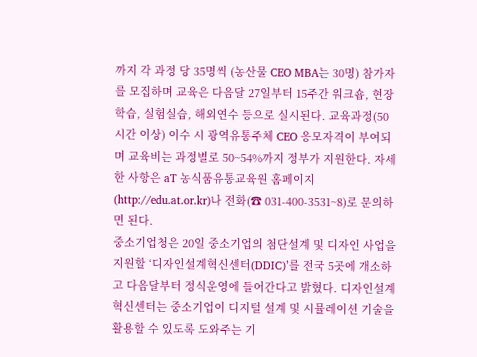까지 각 과정 당 35명씩 (농산물 CEO MBA는 30명) 참가자를 모집하며 교육은 다음달 27일부터 15주간 워크숍, 현장학습, 실험실습, 해외연수 등으로 실시된다. 교육과정(50시간 이상) 이수 시 광역유통주체 CEO 응모자격이 부여되며 교육비는 과정별로 50~54%까지 정부가 지원한다. 자세한 사항은 aT 농식품유통교육원 홈페이지(http://edu.at.or.kr)나 전화(☎ 031-400-3531~8)로 문의하면 된다.
중소기업청은 20일 중소기업의 첨단설계 및 디자인 사업을 지원할 ‘디자인설계혁신센터(DDIC)’를 전국 5곳에 개소하고 다음달부터 정식운영에 들어간다고 밝혔다. 디자인설계혁신센터는 중소기업이 디지털 설계 및 시뮬레이션 기술을 활용할 수 있도록 도와주는 기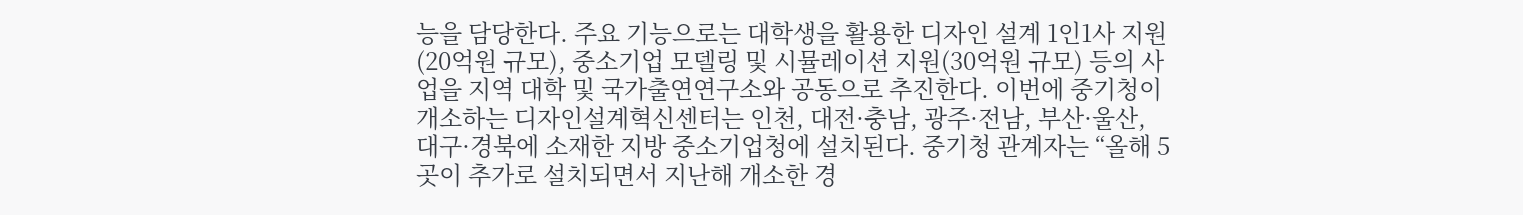능을 담당한다. 주요 기능으로는 대학생을 활용한 디자인 설계 1인1사 지원(20억원 규모), 중소기업 모델링 및 시뮬레이션 지원(30억원 규모) 등의 사업을 지역 대학 및 국가출연연구소와 공동으로 추진한다. 이번에 중기청이 개소하는 디자인설계혁신센터는 인천, 대전·충남, 광주·전남, 부산·울산, 대구·경북에 소재한 지방 중소기업청에 설치된다. 중기청 관계자는 “올해 5곳이 추가로 설치되면서 지난해 개소한 경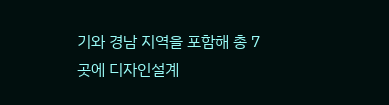기와 경남 지역을 포함해 총 7곳에 디자인설계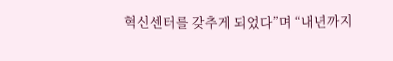혁신센터를 갖추게 되었다”며 “내년까지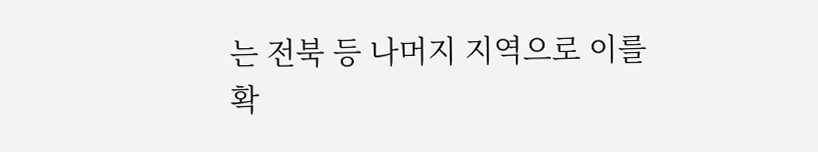는 전북 등 나머지 지역으로 이를 확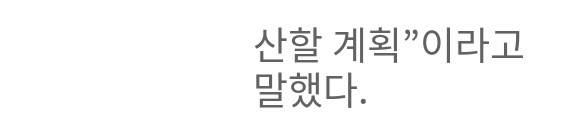산할 계획”이라고 말했다.